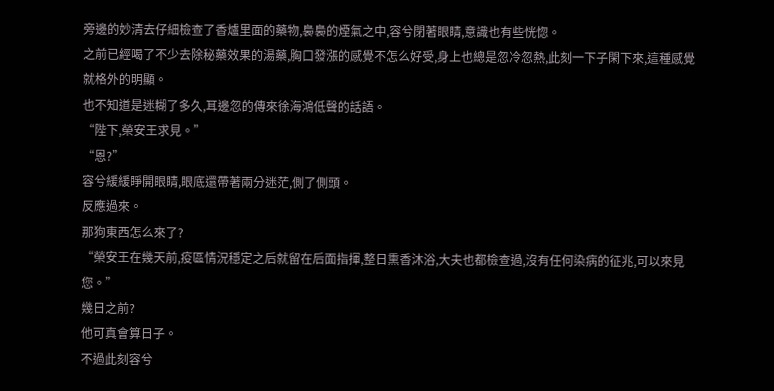旁邊的妙清去仔細檢查了香爐里面的藥物,裊裊的煙氣之中,容兮閉著眼睛,意識也有些恍惚。
之前已經喝了不少去除秘藥效果的湯藥,胸口發漲的感覺不怎么好受,身上也總是忽冷忽熱,此刻一下子閑下來,這種感覺就格外的明顯。
也不知道是迷糊了多久,耳邊忽的傳來徐海鴻低聲的話語。
“陛下,榮安王求見。”
“恩?”
容兮緩緩睜開眼睛,眼底還帶著兩分迷茫,側了側頭。
反應過來。
那狗東西怎么來了?
“榮安王在幾天前,疫區情況穩定之后就留在后面指揮,整日熏香沐浴,大夫也都檢查過,沒有任何染病的征兆,可以來見您。”
幾日之前?
他可真會算日子。
不過此刻容兮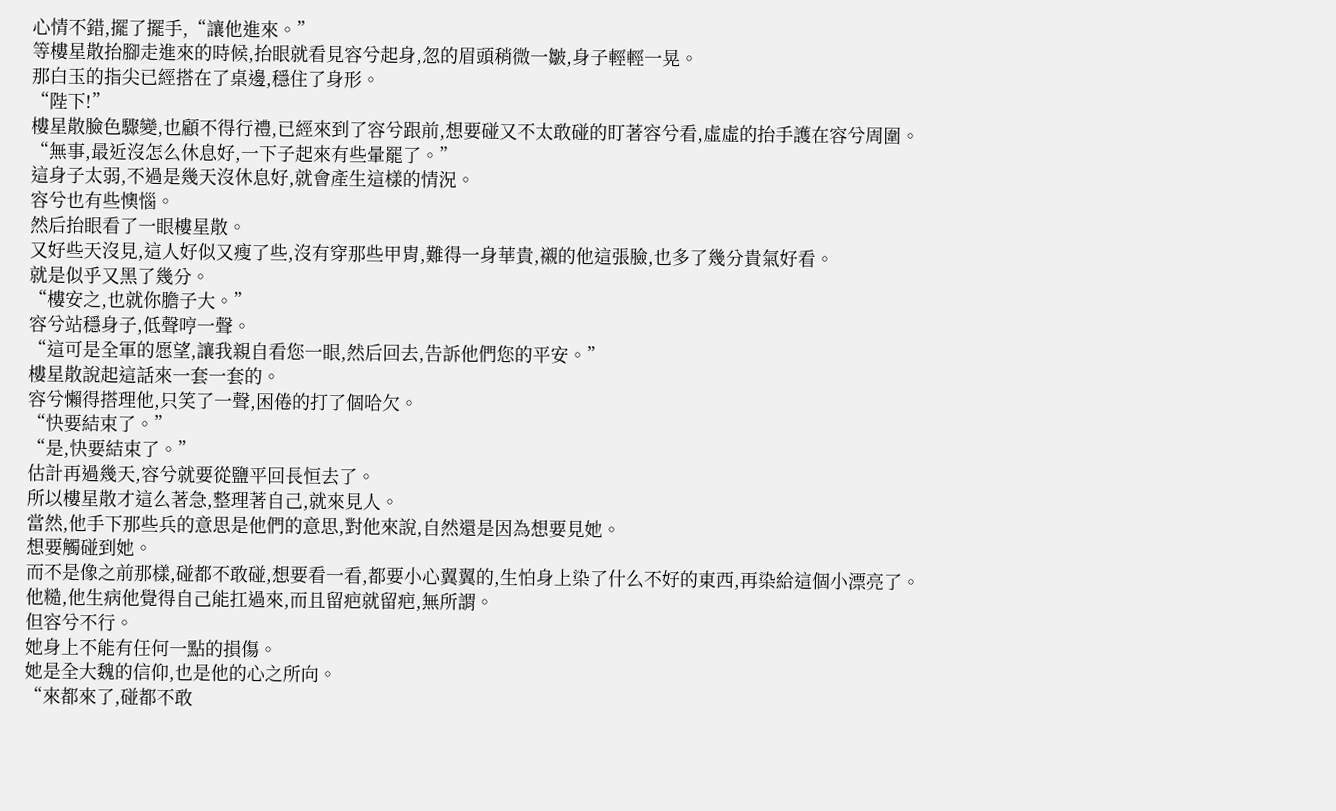心情不錯,擺了擺手,“讓他進來。”
等樓星散抬腳走進來的時候,抬眼就看見容兮起身,忽的眉頭稍微一皺,身子輕輕一晃。
那白玉的指尖已經搭在了桌邊,穩住了身形。
“陛下!”
樓星散臉色驟變,也顧不得行禮,已經來到了容兮跟前,想要碰又不太敢碰的盯著容兮看,虛虛的抬手護在容兮周圍。
“無事,最近沒怎么休息好,一下子起來有些暈罷了。”
這身子太弱,不過是幾天沒休息好,就會產生這樣的情況。
容兮也有些懊惱。
然后抬眼看了一眼樓星散。
又好些天沒見,這人好似又瘦了些,沒有穿那些甲胄,難得一身華貴,襯的他這張臉,也多了幾分貴氣好看。
就是似乎又黑了幾分。
“樓安之,也就你膽子大。”
容兮站穩身子,低聲哼一聲。
“這可是全軍的愿望,讓我親自看您一眼,然后回去,告訴他們您的平安。”
樓星散說起這話來一套一套的。
容兮懶得搭理他,只笑了一聲,困倦的打了個哈欠。
“快要結束了。”
“是,快要結束了。”
估計再過幾天,容兮就要從鹽平回長恒去了。
所以樓星散才這么著急,整理著自己,就來見人。
當然,他手下那些兵的意思是他們的意思,對他來說,自然還是因為想要見她。
想要觸碰到她。
而不是像之前那樣,碰都不敢碰,想要看一看,都要小心翼翼的,生怕身上染了什么不好的東西,再染給這個小漂亮了。
他糙,他生病他覺得自己能扛過來,而且留疤就留疤,無所謂。
但容兮不行。
她身上不能有任何一點的損傷。
她是全大魏的信仰,也是他的心之所向。
“來都來了,碰都不敢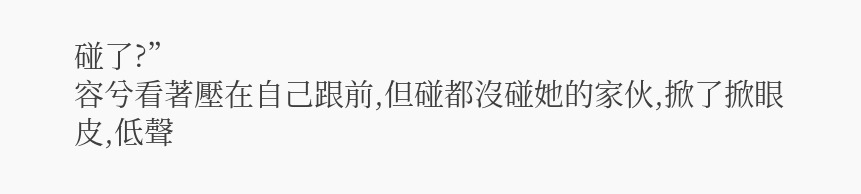碰了?”
容兮看著壓在自己跟前,但碰都沒碰她的家伙,掀了掀眼皮,低聲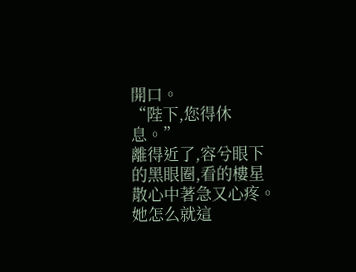開口。
“陛下,您得休息。”
離得近了,容兮眼下的黑眼圈,看的樓星散心中著急又心疼。
她怎么就這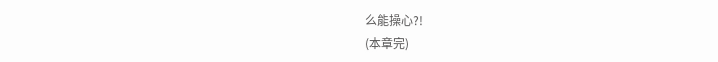么能操心?!
(本章完)